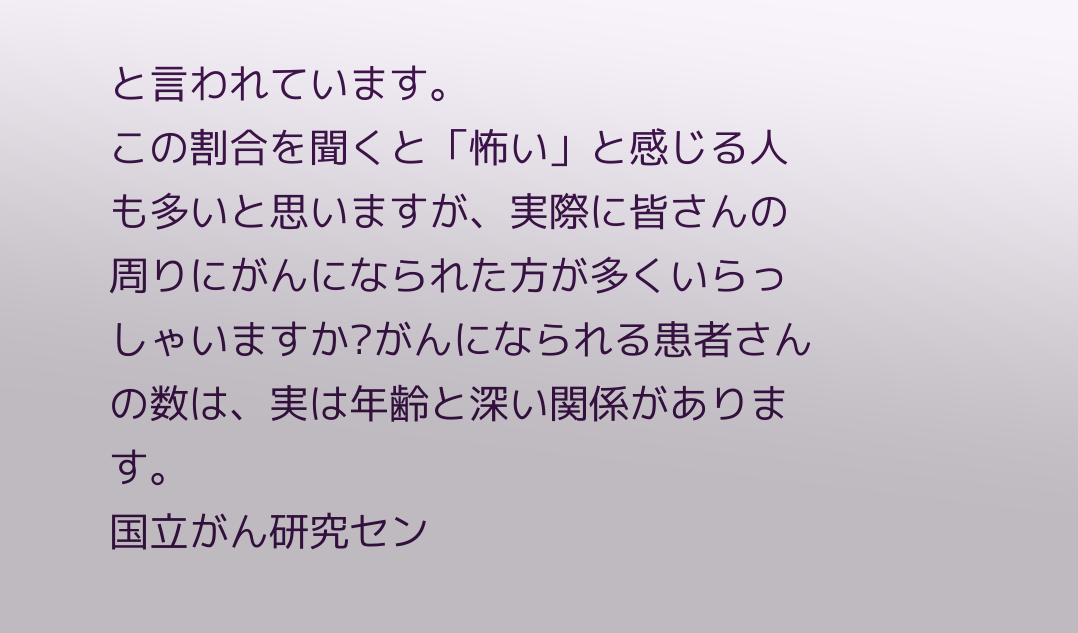と言われています。
この割合を聞くと「怖い」と感じる人も多いと思いますが、実際に皆さんの周りにがんになられた方が多くいらっしゃいますか?がんになられる患者さんの数は、実は年齢と深い関係があります。
国立がん研究セン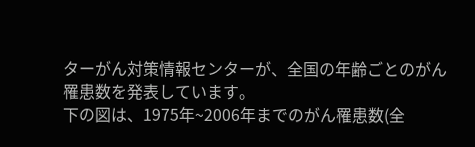ターがん対策情報センターが、全国の年齢ごとのがん罹患数を発表しています。
下の図は、1975年~2006年までのがん罹患数(全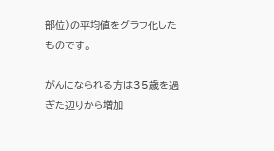部位)の平均値をグラフ化したものです。

がんになられる方は35歳を過ぎた辺りから増加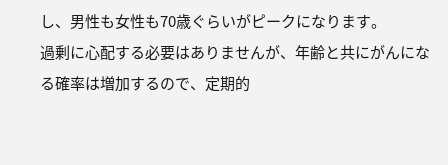し、男性も女性も70歳ぐらいがピークになります。
過剰に心配する必要はありませんが、年齢と共にがんになる確率は増加するので、定期的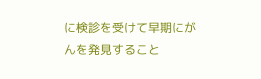に検診を受けて早期にがんを発見すること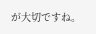が大切ですね。